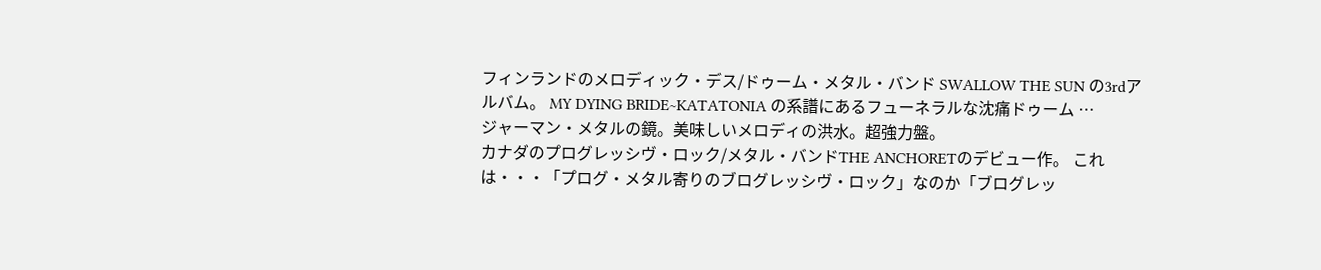フィンランドのメロディック・デス/ドゥーム・メタル・バンド SWALLOW THE SUN の3rdアルバム。 MY DYING BRIDE~KATATONIA の系譜にあるフューネラルな沈痛ドゥーム …
ジャーマン・メタルの鏡。美味しいメロディの洪水。超強力盤。
カナダのプログレッシヴ・ロック/メタル・バンドTHE ANCHORETのデビュー作。 これは・・・「プログ・メタル寄りのブログレッシヴ・ロック」なのか「ブログレッ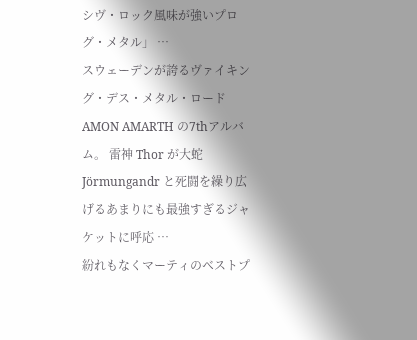シヴ・ロック風味が強いプログ・メタル」 …
スウェーデンが誇るヴァイキング・デス・メタル・ロード AMON AMARTH の7thアルバム。 雷神 Thor が大蛇 Jörmungandr と死闘を繰り広げるあまりにも最強すぎるジャケットに呼応 …
紛れもなくマーティのベストプ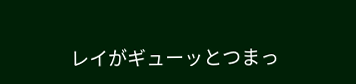レイがギューッとつまっ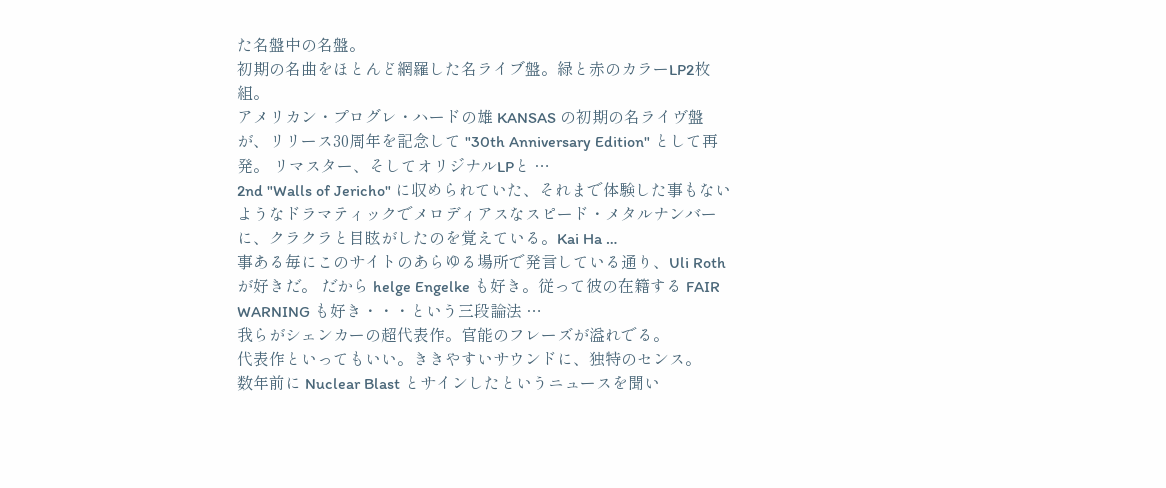た名盤中の名盤。
初期の名曲をほとんど網羅した名ライブ盤。緑と赤のカラーLP2枚組。
アメリカン・プログレ・ハードの雄 KANSAS の初期の名ライヴ盤が、リリース30周年を記念して "30th Anniversary Edition" として再発。 リマスター、そしてオリジナルLPと …
2nd "Walls of Jericho" に収められていた、それまで体験した事もないようなドラマティックでメロディアスなスピード・メタルナンバーに、クラクラと目眩がしたのを覚えている。Kai Ha …
事ある毎にこのサイトのあらゆる場所で発言している通り、Uli Roth が好きだ。 だから helge Engelke も好き。従って彼の在籍する FAIR WARNING も好き・・・という三段論法 …
我らがシェンカーの超代表作。官能のフレーズが溢れでる。
代表作といってもいい。ききやすいサウンドに、独特のセンス。
数年前に Nuclear Blast とサインしたというニュースを聞い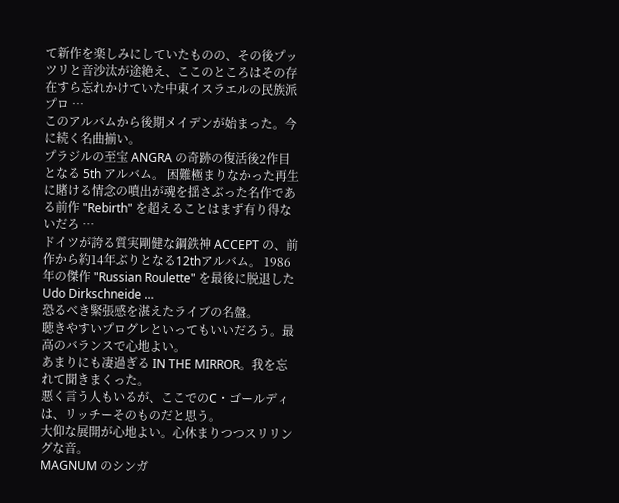て新作を楽しみにしていたものの、その後プッツリと音沙汰が途絶え、ここのところはその存在すら忘れかけていた中東イスラエルの民族派プロ …
このアルバムから後期メイデンが始まった。今に続く名曲揃い。
プラジルの至宝 ANGRA の奇跡の復活後2作目となる 5th アルバム。 困難極まりなかった再生に賭ける情念の噴出が魂を揺さぶった名作である前作 "Rebirth" を超えることはまず有り得ないだろ …
ドイツが誇る質実剛健な鋼鉄神 ACCEPT の、前作から約14年ぶりとなる12thアルバム。 1986年の傑作 "Russian Roulette" を最後に脱退した Udo Dirkschneide …
恐るべき緊張感を湛えたライブの名盤。
聴きやすいプログレといってもいいだろう。最高のバランスで心地よい。
あまりにも凄過ぎる IN THE MIRROR。我を忘れて聞きまくった。
悪く言う人もいるが、ここでのC・ゴールディは、リッチーそのものだと思う。
大仰な展開が心地よい。心休まりつつスリリングな音。
MAGNUM のシンガ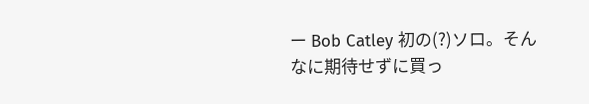ー Bob Catley 初の(?)ソロ。そんなに期待せずに買っ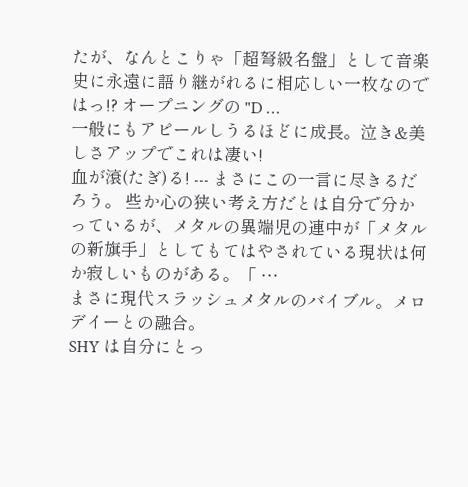たが、なんとこりゃ「超弩級名盤」として音楽史に永遠に語り継がれるに相応しい一枚なのではっ!? オープニングの "D …
一般にもアピールしうるほどに成長。泣き&美しさアップでこれは凄い!
血が滾(たぎ)る! --- まさにこの一言に尽きるだろう。 些か心の狭い考え方だとは自分で分かっているが、メタルの異端児の連中が「メタルの新旗手」としてもてはやされている現状は何か寂しいものがある。「 …
まさに現代スラッシュメタルのバイブル。メロデイーとの融合。
SHY は自分にとっ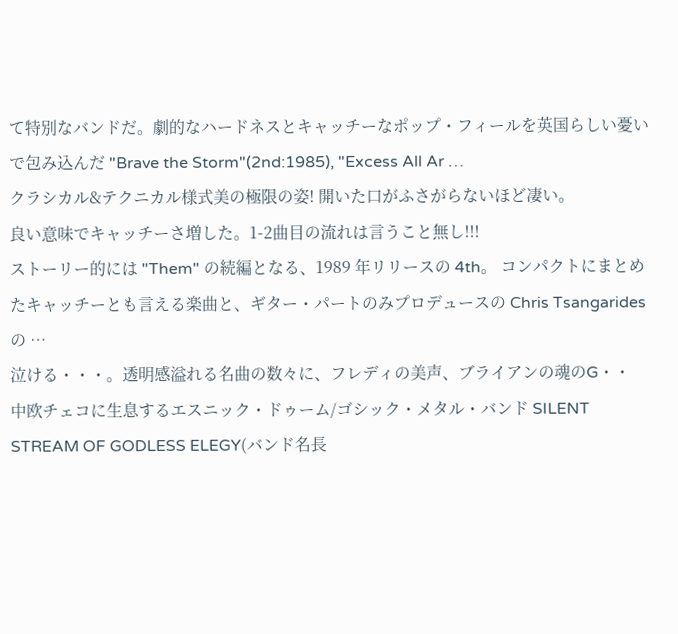て特別なバンドだ。劇的なハードネスとキャッチーなポップ・フィールを英国らしい憂いで包み込んだ "Brave the Storm"(2nd:1985), "Excess All Ar …
クラシカル&テクニカル様式美の極限の姿! 開いた口がふさがらないほど凄い。
良い意味でキャッチーさ増した。1-2曲目の流れは言うこと無し!!!
ストーリー的には "Them" の続編となる、1989 年リリースの 4th。 コンパクトにまとめたキャッチーとも言える楽曲と、ギター・パートのみプロデュースの Chris Tsangarides の …
泣ける・・・。透明感溢れる名曲の数々に、フレディの美声、ブライアンの魂のG・・
中欧チェコに生息するエスニック・ドゥーム/ゴシック・メタル・バンド SILENT STREAM OF GODLESS ELEGY(バンド名長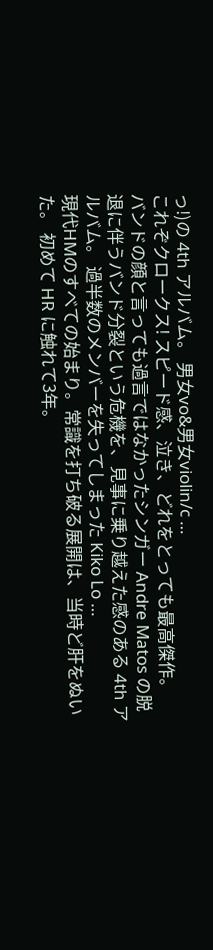っ!)の 4th アルバム。 男女vo&男女violin/c …
これぞクロークス! スピード感、泣き、どれをとっても最高傑作。
バンドの顔と言っても過言ではなかったシンガー Andre Matos の脱退に伴うバンド分裂という危機を、見事に乗り越えた感のある 4th アルバム。 過半数のメンバーを失ってしまった Kiko Lo …
現代HMのすべての始まり。常識を打ち破る展開は、当時ど肝をぬいた。 初めて HR に触れて3年。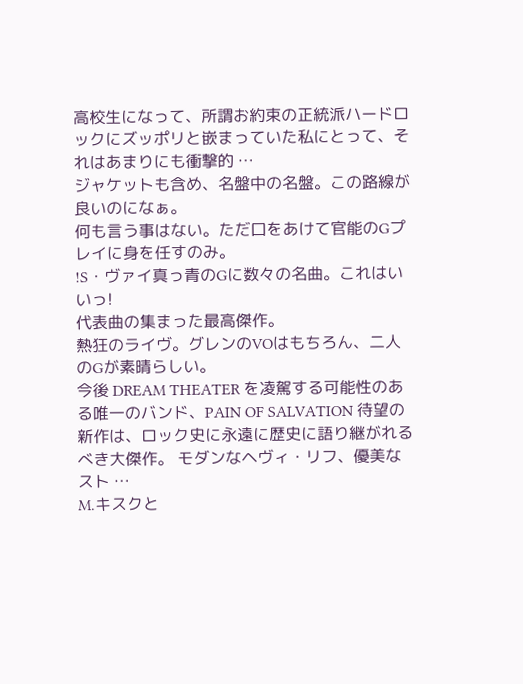高校生になって、所謂お約束の正統派ハードロックにズッポリと嵌まっていた私にとって、それはあまりにも衝撃的 …
ジャケットも含め、名盤中の名盤。この路線が良いのになぁ。
何も言う事はない。ただ口をあけて官能のGプレイに身を任すのみ。
!S・ヴァイ真っ青のGに数々の名曲。これはいいっ!
代表曲の集まった最高傑作。
熱狂のライヴ。グレンのVOはもちろん、二人のGが素晴らしい。
今後 DREAM THEATER を凌駕する可能性のある唯一のバンド、PAIN OF SALVATION 待望の新作は、ロック史に永遠に歴史に語り継がれるべき大傑作。 モダンなヘヴィ・リフ、優美なスト …
M.キスクと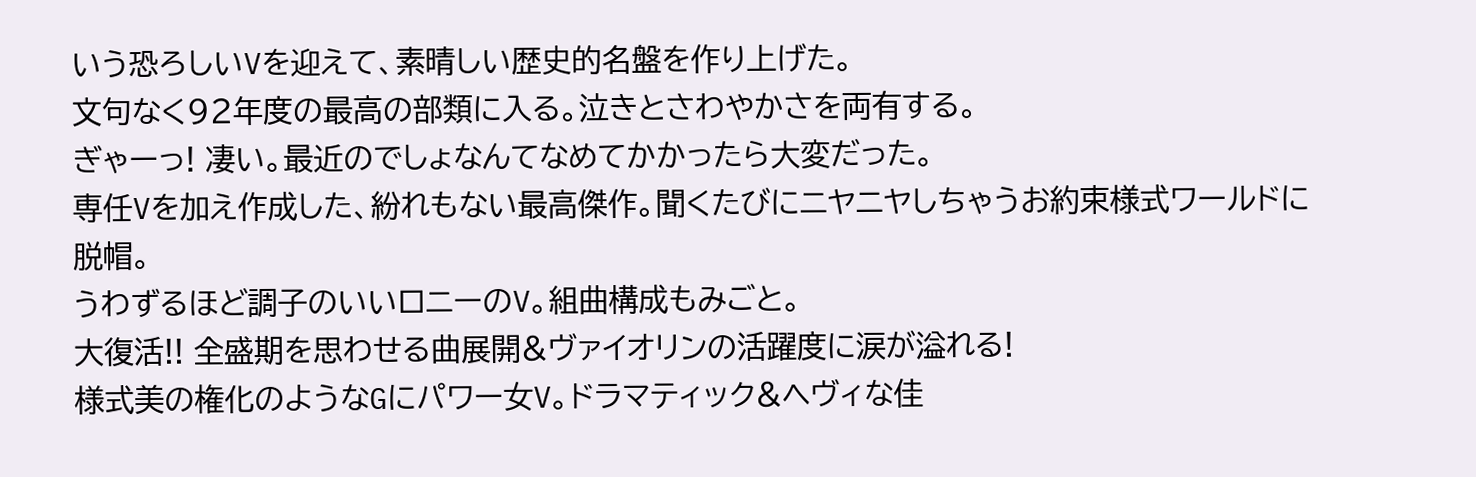いう恐ろしいVを迎えて、素晴しい歴史的名盤を作り上げた。
文句なく92年度の最高の部類に入る。泣きとさわやかさを両有する。
ぎゃーっ! 凄い。最近のでしょなんてなめてかかったら大変だった。
専任Vを加え作成した、紛れもない最高傑作。聞くたびにニヤニヤしちゃうお約束様式ワールドに脱帽。
うわずるほど調子のいいロニーのV。組曲構成もみごと。
大復活!! 全盛期を思わせる曲展開&ヴァイオリンの活躍度に涙が溢れる!
様式美の権化のようなGにパワー女V。ドラマティック&ヘヴィな佳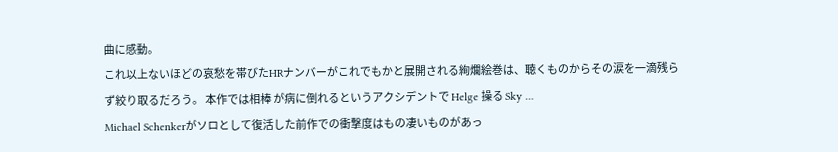曲に感動。
これ以上ないほどの哀愁を帯びたHRナンバーがこれでもかと展開される絢爛絵巻は、聴くものからその涙を一滴残らず絞り取るだろう。 本作では相棒 が病に倒れるというアクシデントで Helge 操る Sky …
Michael Schenkerがソロとして復活した前作での衝撃度はもの凄いものがあっ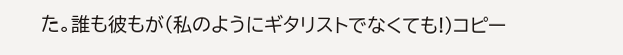た。誰も彼もが(私のようにギタリストでなくても!)コピー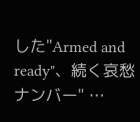した"Armed and ready"、続く哀愁ナンバー" …